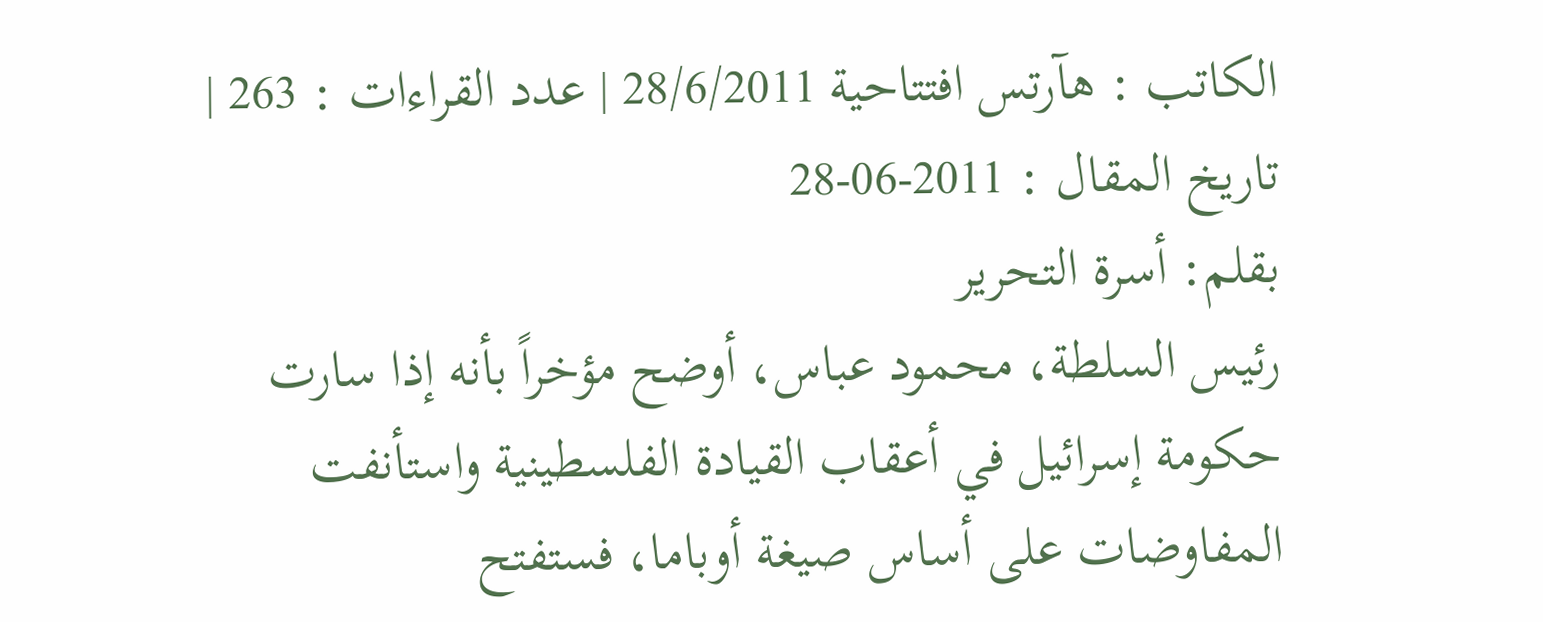الكاتب : هآرتس افتتاحية 28/6/2011 | عدد القراءات : 263 | تاريخ المقال : 2011-06-28
بقلم: أسرة التحرير
رئيس السلطة، محمود عباس، أوضح مؤخراً بأنه إذا سارت حكومة إسرائيل في أعقاب القيادة الفلسطينية واستأنفت المفاوضات على أساس صيغة أوباما، فستفتح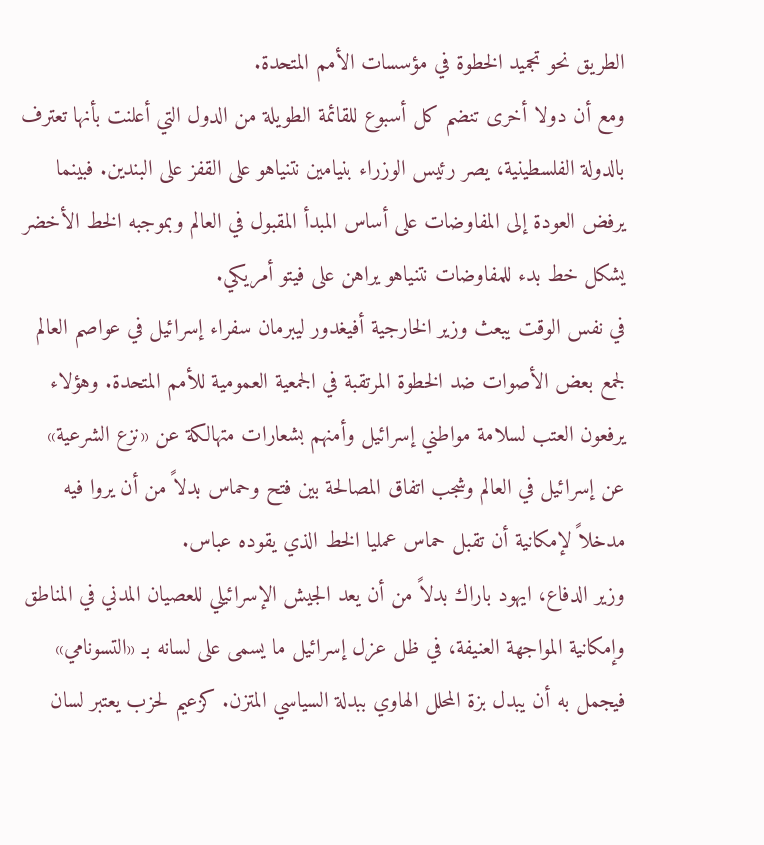الطريق نحو تجميد الخطوة في مؤسسات الأمم المتحدة.
ومع أن دولا أخرى تنضم كل أسبوع للقائمة الطويلة من الدول التي أعلنت بأنها تعترف بالدولة الفلسطينية، يصر رئيس الوزراء بنيامين نتنياهو على القفز على البندين. فبينما يرفض العودة إلى المفاوضات على أساس المبدأ المقبول في العالم وبموجبه الخط الأخضر يشكل خط بدء للمفاوضات نتنياهو يراهن على فيتو أمريكي.
في نفس الوقت يبعث وزير الخارجية أفيغدور ليبرمان سفراء إسرائيل في عواصم العالم لجمع بعض الأصوات ضد الخطوة المرتقبة في الجمعية العمومية للأمم المتحدة. وهؤلاء يرفعون العتب لسلامة مواطني إسرائيل وأمنهم بشعارات متهالكة عن «نزع الشرعية» عن إسرائيل في العالم وشجب اتفاق المصالحة بين فتح وحماس بدلاً من أن يروا فيه مدخلاً لإمكانية أن تقبل حماس عمليا الخط الذي يقوده عباس.
وزير الدفاع، ايهود باراك بدلاً من أن يعد الجيش الإسرائيلي للعصيان المدني في المناطق وإمكانية المواجهة العنيفة، في ظل عزل إسرائيل ما يسمى على لسانه بـ «التسونامي» فيجمل به أن يبدل بزة المحلل الهاوي ببدلة السياسي المتزن. كزعيم لحزب يعتبر لسان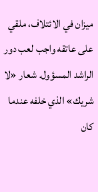ميزان في الائتلاف، ملقي على عاتقه واجب لعب دور الراشد المسؤول. شعار «لا شريك» الذي خلفه عندما كان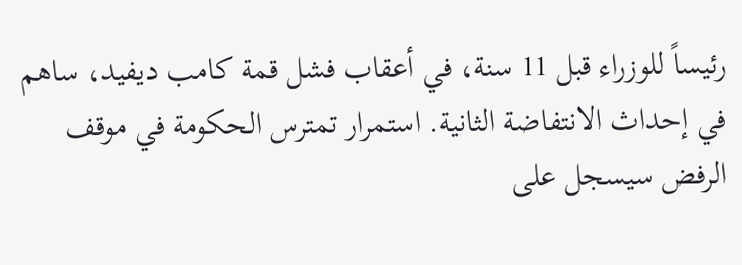رئيساً للوزراء قبل 11 سنة، في أعقاب فشل قمة كامب ديفيد، ساهم في إحداث الانتفاضة الثانية. استمرار تمترس الحكومة في موقف الرفض سيسجل على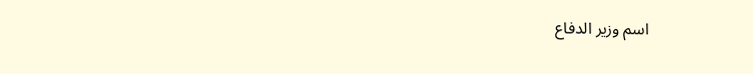اسم وزير الدفاع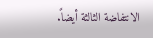الانتفاضة الثالثة أيضاً.